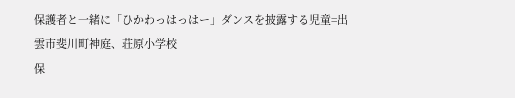保護者と一緒に「ひかわっはっはー」ダンスを披露する児童=出雲市斐川町神庭、荘原小学校
保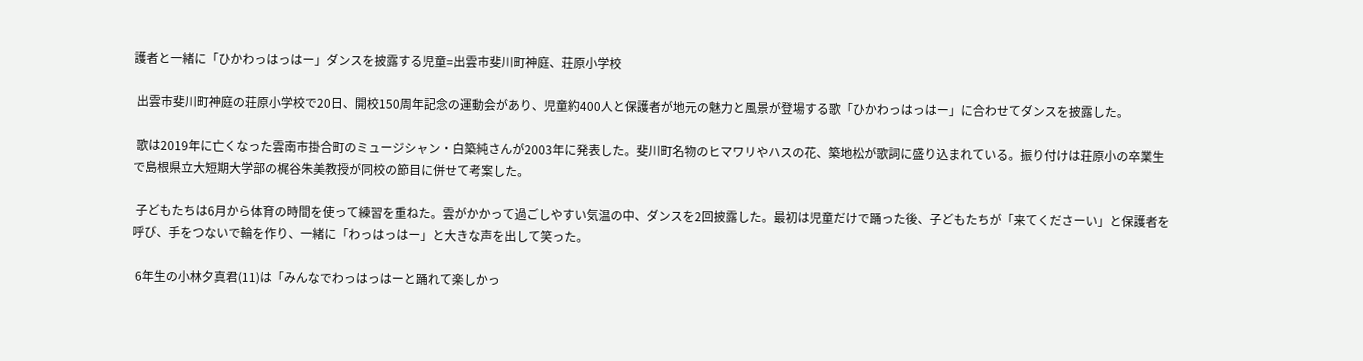護者と一緒に「ひかわっはっはー」ダンスを披露する児童=出雲市斐川町神庭、荘原小学校

 出雲市斐川町神庭の荘原小学校で20日、開校150周年記念の運動会があり、児童約400人と保護者が地元の魅力と風景が登場する歌「ひかわっはっはー」に合わせてダンスを披露した。

 歌は2019年に亡くなった雲南市掛合町のミュージシャン・白築純さんが2003年に発表した。斐川町名物のヒマワリやハスの花、築地松が歌詞に盛り込まれている。振り付けは荘原小の卒業生で島根県立大短期大学部の梶谷朱美教授が同校の節目に併せて考案した。

 子どもたちは6月から体育の時間を使って練習を重ねた。雲がかかって過ごしやすい気温の中、ダンスを2回披露した。最初は児童だけで踊った後、子どもたちが「来てくださーい」と保護者を呼び、手をつないで輪を作り、一緒に「わっはっはー」と大きな声を出して笑った。

 6年生の小林夕真君(11)は「みんなでわっはっはーと踊れて楽しかっ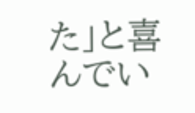た」と喜んでい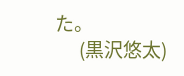た。
      (黒沢悠太)